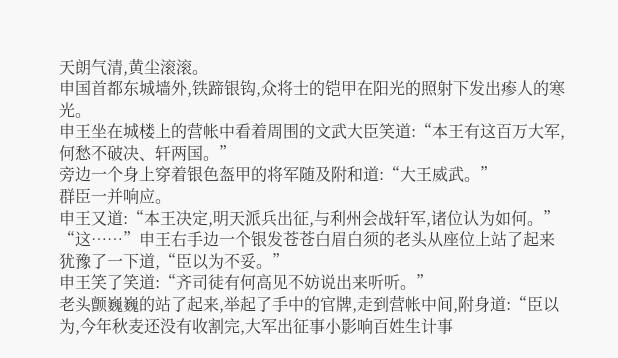天朗气清,黄尘滚滚。
申国首都东城墙外,铁蹄银钩,众将士的铠甲在阳光的照射下发出瘆人的寒光。
申王坐在城楼上的营帐中看着周围的文武大臣笑道:“本王有这百万大军,何愁不破决、轩两国。”
旁边一个身上穿着银色盔甲的将军随及附和道:“大王威武。”
群臣一并响应。
申王又道:“本王决定,明天派兵出征,与利州会战轩军,诸位认为如何。”
“这……”申王右手边一个银发苍苍白眉白须的老头从座位上站了起来犹豫了一下道,“臣以为不妥。”
申王笑了笑道:“齐司徒有何高见不妨说出来听听。”
老头颤巍巍的站了起来,举起了手中的官牌,走到营帐中间,附身道:“臣以为,今年秋麦还没有收割完,大军出征事小影响百姓生计事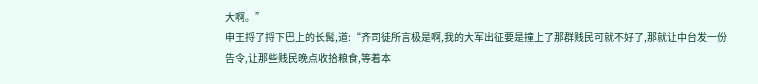大啊。”
申王捋了捋下巴上的长髯,道:“齐司徒所言极是啊,我的大军出征要是撞上了那群贱民可就不好了,那就让中台发一份告令,让那些贱民晚点收拾粮食,等着本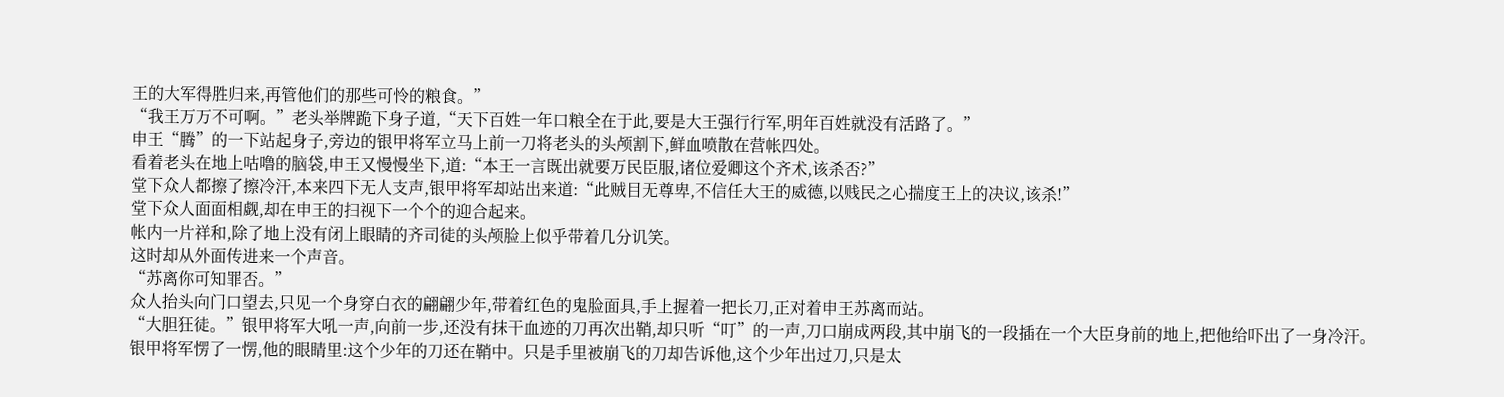王的大军得胜归来,再管他们的那些可怜的粮食。”
“我王万万不可啊。”老头举牌跪下身子道,“天下百姓一年口粮全在于此,要是大王强行行军,明年百姓就没有活路了。”
申王“腾”的一下站起身子,旁边的银甲将军立马上前一刀将老头的头颅割下,鲜血喷散在营帐四处。
看着老头在地上咕噜的脑袋,申王又慢慢坐下,道:“本王一言既出就要万民臣服,诸位爱卿这个齐术,该杀否?”
堂下众人都擦了擦冷汗,本来四下无人支声,银甲将军却站出来道:“此贼目无尊卑,不信任大王的威德,以贱民之心揣度王上的决议,该杀!”
堂下众人面面相觑,却在申王的扫视下一个个的迎合起来。
帐内一片祥和,除了地上没有闭上眼睛的齐司徒的头颅脸上似乎带着几分讥笑。
这时却从外面传进来一个声音。
“苏离你可知罪否。”
众人抬头向门口望去,只见一个身穿白衣的翩翩少年,带着红色的鬼脸面具,手上握着一把长刀,正对着申王苏离而站。
“大胆狂徒。”银甲将军大吼一声,向前一步,还没有抹干血迹的刀再次出鞘,却只听“叮”的一声,刀口崩成两段,其中崩飞的一段插在一个大臣身前的地上,把他给吓出了一身冷汗。
银甲将军愣了一愣,他的眼睛里:这个少年的刀还在鞘中。只是手里被崩飞的刀却告诉他,这个少年出过刀,只是太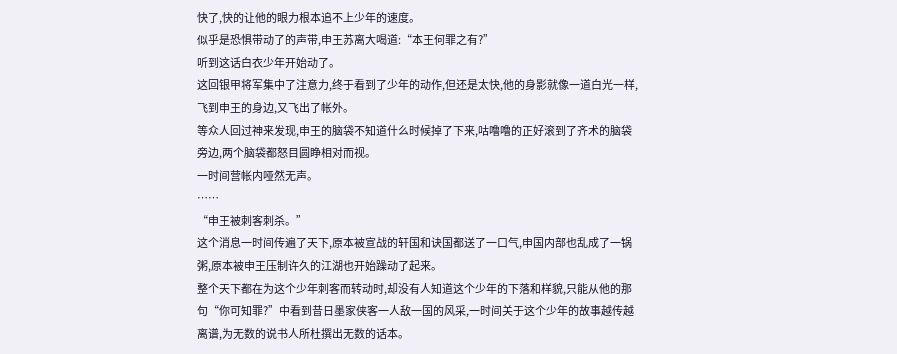快了,快的让他的眼力根本追不上少年的速度。
似乎是恐惧带动了的声带,申王苏离大喝道:“本王何罪之有?”
听到这话白衣少年开始动了。
这回银甲将军集中了注意力,终于看到了少年的动作,但还是太快,他的身影就像一道白光一样,飞到申王的身边,又飞出了帐外。
等众人回过神来发现,申王的脑袋不知道什么时候掉了下来,咕噜噜的正好滚到了齐术的脑袋旁边,两个脑袋都怒目圆睁相对而视。
一时间营帐内哑然无声。
……
“申王被刺客刺杀。”
这个消息一时间传遍了天下,原本被宣战的轩国和诀国都送了一口气,申国内部也乱成了一锅粥,原本被申王压制许久的江湖也开始躁动了起来。
整个天下都在为这个少年刺客而转动时,却没有人知道这个少年的下落和样貌,只能从他的那句“你可知罪?”中看到昔日墨家侠客一人敌一国的风采,一时间关于这个少年的故事越传越离谱,为无数的说书人所杜撰出无数的话本。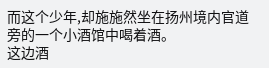而这个少年,却施施然坐在扬州境内官道旁的一个小酒馆中喝着酒。
这边酒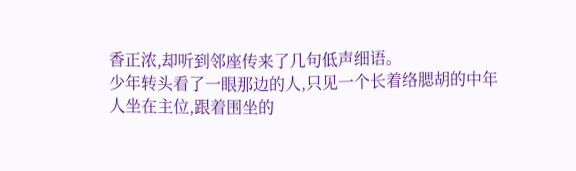香正浓,却听到邻座传来了几句低声细语。
少年转头看了一眼那边的人,只见一个长着络腮胡的中年人坐在主位,跟着围坐的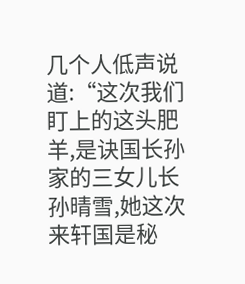几个人低声说道:“这次我们盯上的这头肥羊,是诀国长孙家的三女儿长孙晴雪,她这次来轩国是秘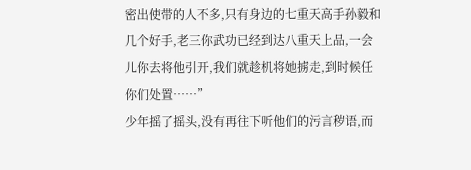密出使带的人不多,只有身边的七重天高手孙毅和几个好手,老三你武功已经到达八重天上品,一会儿你去将他引开,我们就趁机将她掳走,到时候任你们处置……”
少年摇了摇头,没有再往下听他们的污言秽语,而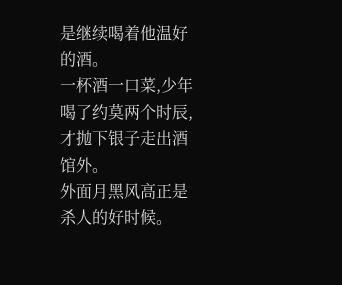是继续喝着他温好的酒。
一杯酒一口菜,少年喝了约莫两个时辰,才抛下银子走出酒馆外。
外面月黑风高正是杀人的好时候。